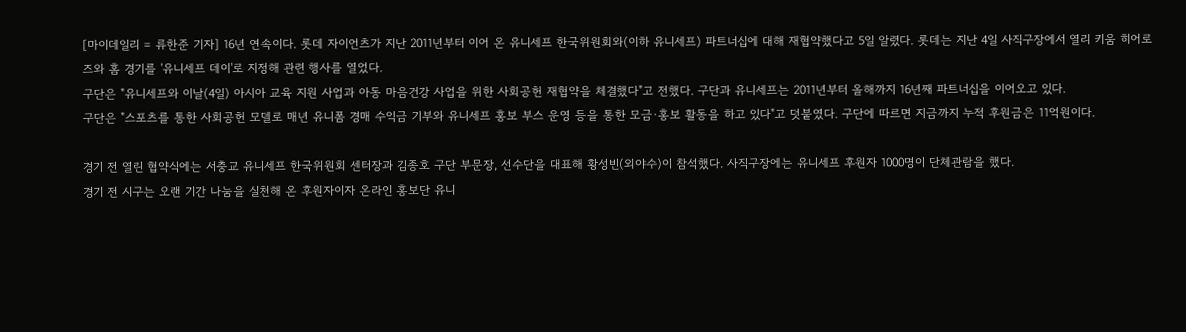[마이데일리 = 류한준 기자] 16년 연속이다. 롯데 자이언츠가 지난 2011년부터 이어 온 유니세프 한국위원회와(이하 유니세프) 파트너십에 대해 재협약했다고 5일 알렸다. 롯데는 지난 4일 사직구장에서 열리 키움 히어로즈와 홈 경기를 '유니세프 데이'로 지정해 관련 행사를 열었다.
구단은 "유니세프와 이날(4일) 아시아 교육 지원 사업과 아동 마음건강 사업을 위한 사회공헌 재협약을 체결했다"고 전했다. 구단과 유니세프는 2011년부터 올해까지 16년째 파트너십을 이어오고 있다.
구단은 "스포츠를 통한 사회공헌 모델로 매년 유니폼 경매 수익금 기부와 유니세프 홍보 부스 운영 등을 통한 모금·홍보 활동을 하고 있다"고 덧붙였다. 구단에 따르면 지금까지 누적 후원금은 11억원이다.

경기 전 열린 협약식에는 서충교 유니세프 한국위원회 센터장과 김종호 구단 부문장, 선수단을 대표해 황성빈(외야수)이 참석했다. 사직구장에는 유니세프 후원자 1000명이 단체관람을 했다.
경기 전 시구는 오랜 기간 나눔을 실천해 온 후원자이자 온라인 홍보단 유니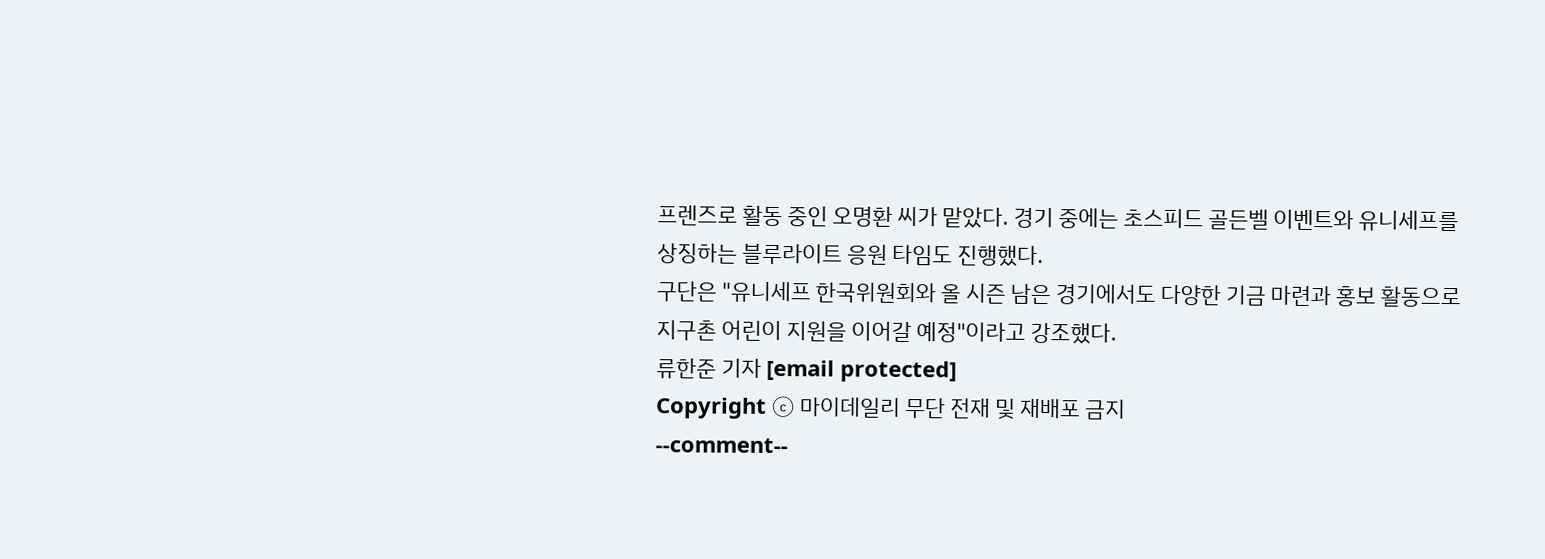프렌즈로 활동 중인 오명환 씨가 맡았다. 경기 중에는 초스피드 골든벨 이벤트와 유니세프를 상징하는 블루라이트 응원 타임도 진행했다.
구단은 "유니세프 한국위원회와 올 시즌 남은 경기에서도 다양한 기금 마련과 홍보 활동으로 지구촌 어린이 지원을 이어갈 예정"이라고 강조했다.
류한준 기자 [email protected]
Copyright ⓒ 마이데일리 무단 전재 및 재배포 금지
--comment--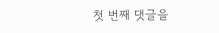첫 번째 댓글을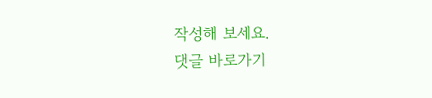작성해 보세요.
댓글 바로가기